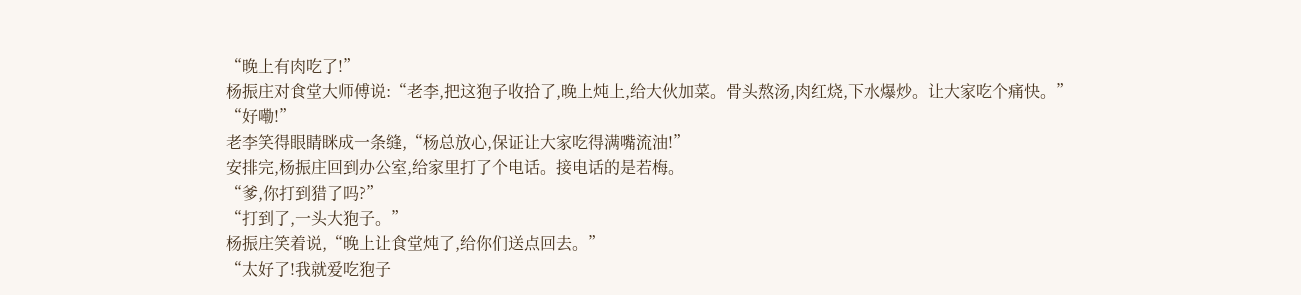“晚上有肉吃了!”
杨振庄对食堂大师傅说:“老李,把这狍子收拾了,晚上炖上,给大伙加菜。骨头熬汤,肉红烧,下水爆炒。让大家吃个痛快。”
“好嘞!”
老李笑得眼睛眯成一条缝,“杨总放心,保证让大家吃得满嘴流油!”
安排完,杨振庄回到办公室,给家里打了个电话。接电话的是若梅。
“爹,你打到猎了吗?”
“打到了,一头大狍子。”
杨振庄笑着说,“晚上让食堂炖了,给你们送点回去。”
“太好了!我就爱吃狍子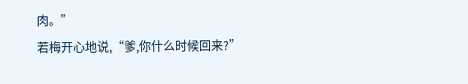肉。”
若梅开心地说,“爹,你什么时候回来?”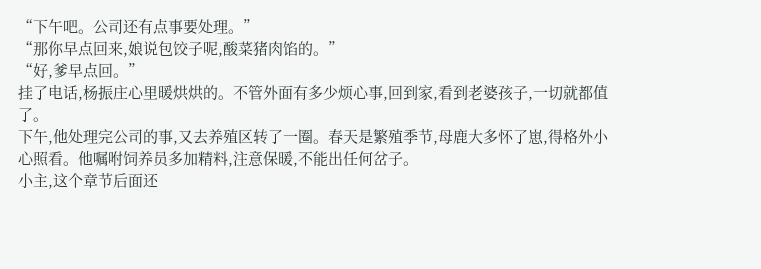“下午吧。公司还有点事要处理。”
“那你早点回来,娘说包饺子呢,酸菜猪肉馅的。”
“好,爹早点回。”
挂了电话,杨振庄心里暖烘烘的。不管外面有多少烦心事,回到家,看到老婆孩子,一切就都值了。
下午,他处理完公司的事,又去养殖区转了一圈。春天是繁殖季节,母鹿大多怀了崽,得格外小心照看。他嘱咐饲养员多加精料,注意保暖,不能出任何岔子。
小主,这个章节后面还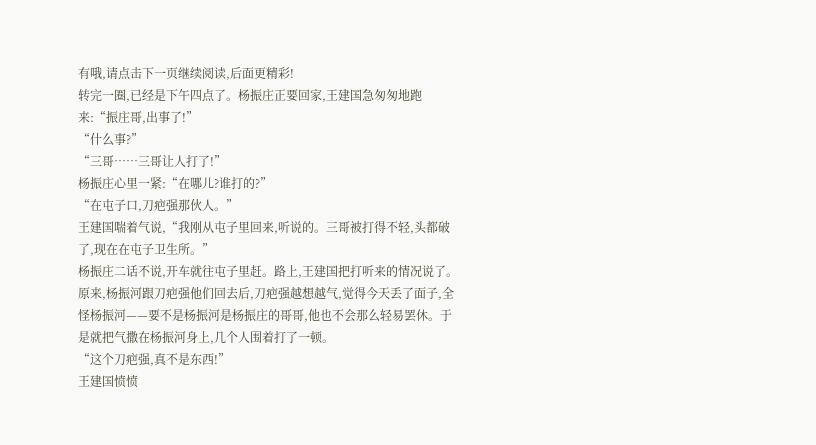有哦,请点击下一页继续阅读,后面更精彩!
转完一圈,已经是下午四点了。杨振庄正要回家,王建国急匆匆地跑来:“振庄哥,出事了!”
“什么事?”
“三哥……三哥让人打了!”
杨振庄心里一紧:“在哪儿?谁打的?”
“在屯子口,刀疤强那伙人。”
王建国喘着气说,“我刚从屯子里回来,听说的。三哥被打得不轻,头都破了,现在在屯子卫生所。”
杨振庄二话不说,开车就往屯子里赶。路上,王建国把打听来的情况说了。
原来,杨振河跟刀疤强他们回去后,刀疤强越想越气,觉得今天丢了面子,全怪杨振河——要不是杨振河是杨振庄的哥哥,他也不会那么轻易罢休。于是就把气撒在杨振河身上,几个人围着打了一顿。
“这个刀疤强,真不是东西!”
王建国愤愤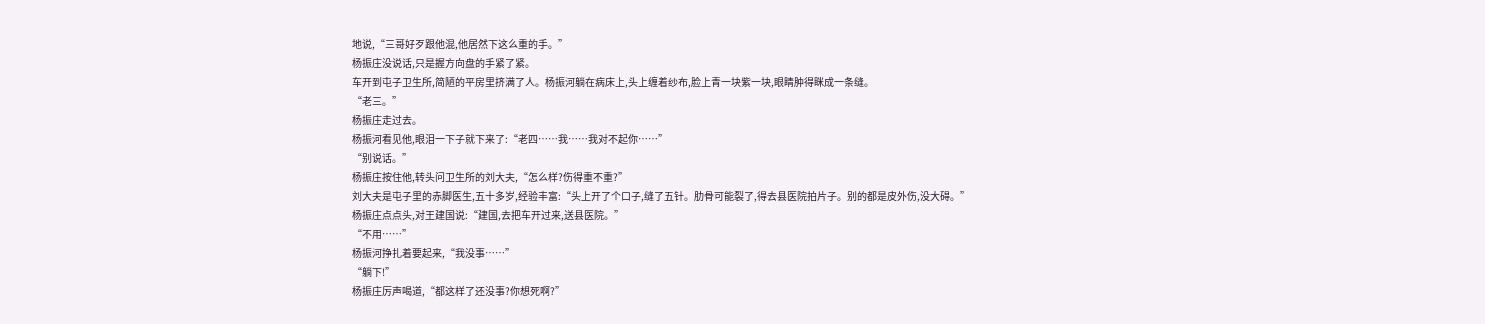地说,“三哥好歹跟他混,他居然下这么重的手。”
杨振庄没说话,只是握方向盘的手紧了紧。
车开到屯子卫生所,简陋的平房里挤满了人。杨振河躺在病床上,头上缠着纱布,脸上青一块紫一块,眼睛肿得眯成一条缝。
“老三。”
杨振庄走过去。
杨振河看见他,眼泪一下子就下来了:“老四……我……我对不起你……”
“别说话。”
杨振庄按住他,转头问卫生所的刘大夫,“怎么样?伤得重不重?”
刘大夫是屯子里的赤脚医生,五十多岁,经验丰富:“头上开了个口子,缝了五针。肋骨可能裂了,得去县医院拍片子。别的都是皮外伤,没大碍。”
杨振庄点点头,对王建国说:“建国,去把车开过来,送县医院。”
“不用……”
杨振河挣扎着要起来,“我没事……”
“躺下!”
杨振庄厉声喝道,“都这样了还没事?你想死啊?”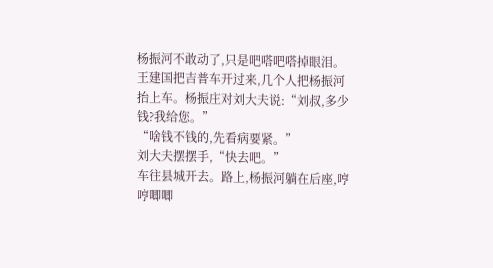杨振河不敢动了,只是吧嗒吧嗒掉眼泪。
王建国把吉普车开过来,几个人把杨振河抬上车。杨振庄对刘大夫说:“刘叔,多少钱?我给您。”
“啥钱不钱的,先看病要紧。”
刘大夫摆摆手,“快去吧。”
车往县城开去。路上,杨振河躺在后座,哼哼唧唧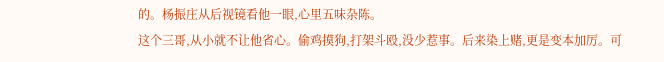的。杨振庄从后视镜看他一眼,心里五味杂陈。
这个三哥,从小就不让他省心。偷鸡摸狗,打架斗殴,没少惹事。后来染上赌,更是变本加厉。可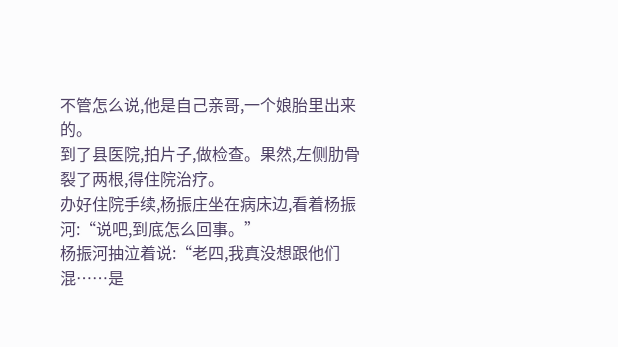不管怎么说,他是自己亲哥,一个娘胎里出来的。
到了县医院,拍片子,做检查。果然,左侧肋骨裂了两根,得住院治疗。
办好住院手续,杨振庄坐在病床边,看着杨振河:“说吧,到底怎么回事。”
杨振河抽泣着说:“老四,我真没想跟他们混……是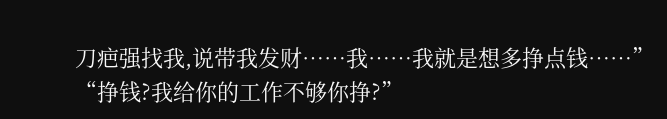刀疤强找我,说带我发财……我……我就是想多挣点钱……”
“挣钱?我给你的工作不够你挣?”